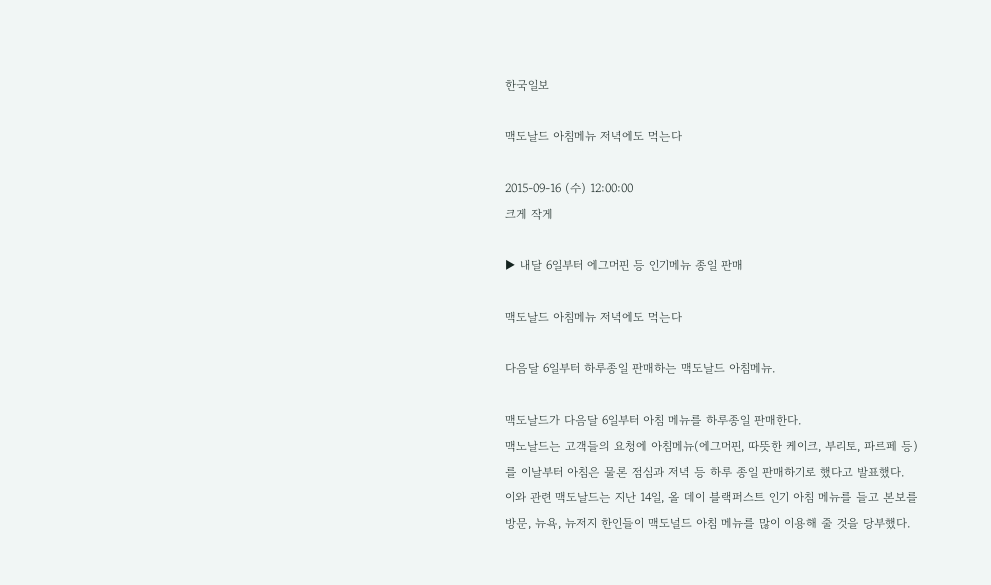한국일보

맥도날드 아침메뉴 저녁에도 먹는다

2015-09-16 (수) 12:00:00
크게 작게

▶ 내달 6일부터 에그머핀 등 인기메뉴 종일 판매

맥도날드 아침메뉴 저녁에도 먹는다

다음달 6일부터 하루종일 판매하는 맥도날드 아침메뉴.

맥도날드가 다음달 6일부터 아침 메뉴를 하루종일 판매한다.
맥노날드는 고객들의 요청에 아침메뉴(에그머핀, 따뜻한 케이크, 부리토, 파르페 등)를 이날부터 아침은 물론 점심과 저녁 등 하루 종일 판매하기로 했다고 발표했다.
이와 관련 맥도날드는 지난 14일, 올 데이 블랙퍼스트 인기 아침 메뉴를 들고 본보를 방문, 뉴욕, 뉴저지 한인들이 맥도널드 아침 메뉴를 많이 이용해 줄 것을 당부했다.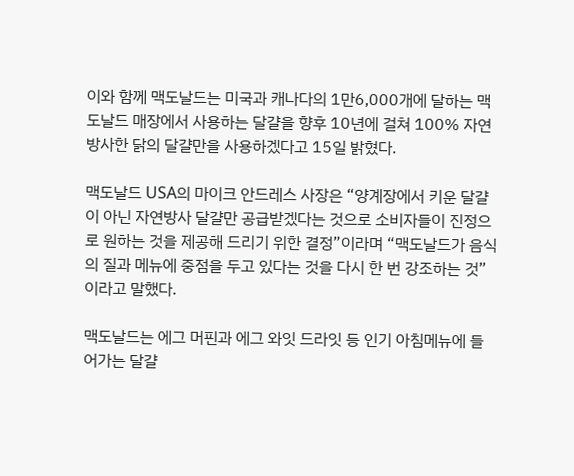이와 함께 맥도날드는 미국과 캐나다의 1만6,000개에 달하는 맥도날드 매장에서 사용하는 달걀을 향후 10년에 걸쳐 100% 자연방사한 닭의 달걀만을 사용하겠다고 15일 밝혔다.

맥도날드 USA의 마이크 안드레스 사장은 “양계장에서 키운 달걀이 아닌 자연방사 달걀만 공급받겠다는 것으로 소비자들이 진정으로 원하는 것을 제공해 드리기 위한 결정”이라며 “맥도날드가 음식의 질과 메뉴에 중점을 두고 있다는 것을 다시 한 번 강조하는 것”이라고 말했다.

맥도날드는 에그 머핀과 에그 와잇 드라잇 등 인기 아침메뉴에 들어가는 달걀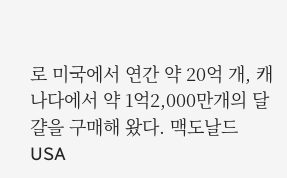로 미국에서 연간 약 20억 개, 캐나다에서 약 1억2,000만개의 달걀을 구매해 왔다. 맥도날드 USA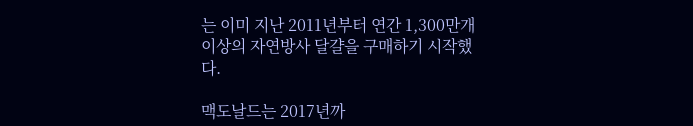는 이미 지난 2011년부터 연간 1,300만개 이상의 자연방사 달걀을 구매하기 시작했다.

맥도날드는 2017년까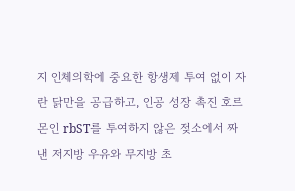지 인체의학에 중요한 항생제 투여 없이 자란 닭만을 공급하고, 인공 성장 촉진 호르몬인 rbST를 투여하지 않은 젖소에서 짜낸 저지방 우유와 무지방 초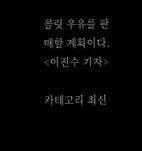콜릿 우유를 판매할 계획이다. <이진수 기자>

카테고리 최신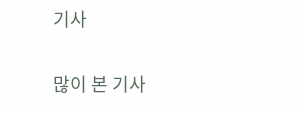기사

많이 본 기사